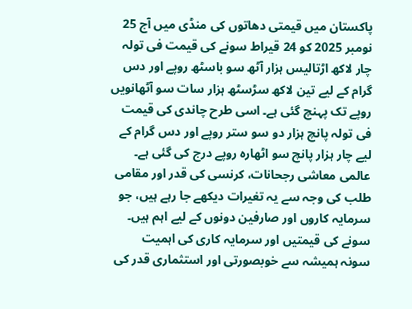پاکستان میں قیمتی دھاتوں کی منڈی میں آج 25 نومبر 2025 کو 24 قیراط سونے کی قیمت فی تولہ چار لاکھ اڑتالیس ہزار آٹھ سو باسٹھ روپے اور دس گرام کے لیے تین لاکھ سڑسٹھ ہزار سات سو آٹھانویں روپے تک پہنچ گئی ہے۔ اسی طرح چاندی کی قیمت فی تولہ پانچ ہزار دو سو ستر روپے اور دس گرام کے لیے چار ہزار پانچ سو اٹھارہ روپے درج کی گئی ہے۔ عالمی معاشی رجحانات، کرنسی کی قدر اور مقامی طلب کی وجہ سے یہ تغیرات دیکھے جا رہے ہیں، جو سرمایہ کاروں اور صارفین دونوں کے لیے اہم ہیں۔
سونے کی قیمتیں اور سرمایہ کاری کی اہمیت
سونہ ہمیشہ سے خوبصورتی اور استثماری قدر کی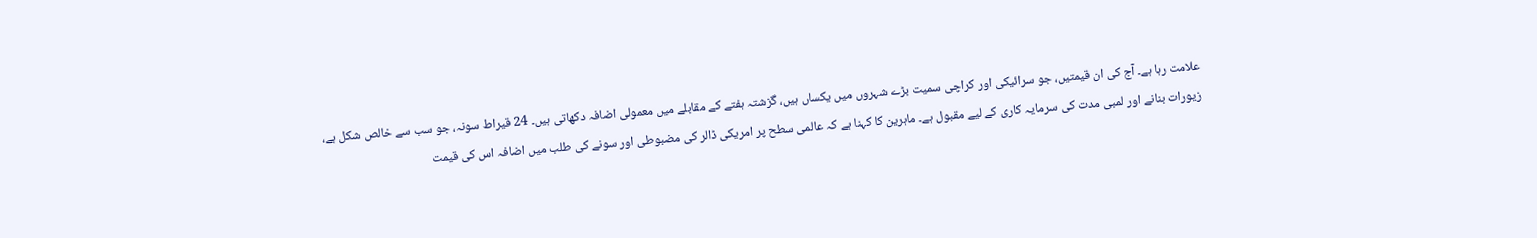علامت رہا ہے۔ آج کی ان قیمتیں، جو سرائیکی اور کراچی سمیت بڑے شہروں میں یکساں ہیں، گزشتہ ہفتے کے مقابلے میں معمولی اضافہ دکھاتی ہیں۔ 24 قیراط سونہ، جو سب سے خالص شکل ہے، زیورات بنانے اور لمبی مدت کی سرمایہ کاری کے لیے مقبول ہے۔ ماہرین کا کہنا ہے کہ عالمی سطح پر امریکی ڈالر کی مضبوطی اور سونے کی طلب میں اضافہ اس کی قیمت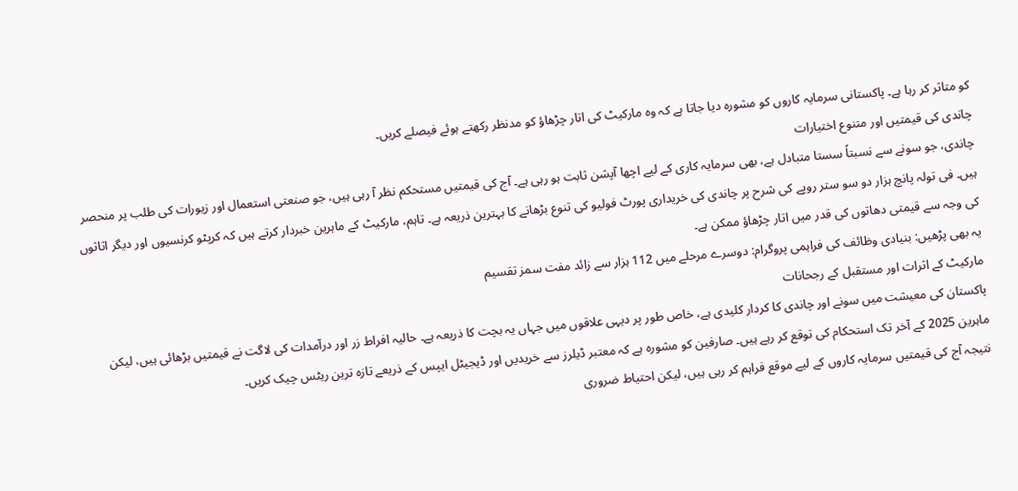کو متاثر کر رہا ہے۔ پاکستانی سرمایہ کاروں کو مشورہ دیا جاتا ہے کہ وہ مارکیٹ کی اتار چڑھاؤ کو مدنظر رکھتے ہوئے فیصلے کریں۔
چاندی کی قیمتیں اور متنوع اختیارات
چاندی، جو سونے سے نسبتاً سستا متبادل ہے، بھی سرمایہ کاری کے لیے اچھا آپشن ثابت ہو رہی ہے۔ آج کی قیمتیں مستحکم نظر آ رہی ہیں، جو صنعتی استعمال اور زیورات کی طلب پر منحصر ہیں۔ فی تولہ پانچ ہزار دو سو ستر روپے کی شرح پر چاندی کی خریداری پورٹ فولیو کی تنوع بڑھانے کا بہترین ذریعہ ہے۔ تاہم، مارکیٹ کے ماہرین خبردار کرتے ہیں کہ کرپٹو کرنسیوں اور دیگر اثاثوں کی وجہ سے قیمتی دھاتوں کی قدر میں اتار چڑھاؤ ممکن ہے۔
یہ بھی پڑھیں: بنیادی وظائف کی فراہمی پروگرام: دوسرے مرحلے میں 112 ہزار سے زائد مفت سمز تقسیم
مارکیٹ کے اثرات اور مستقبل کے رجحانات
پاکستان کی معیشت میں سونے اور چاندی کا کردار کلیدی ہے، خاص طور پر دیہی علاقوں میں جہاں یہ بچت کا ذریعہ ہے۔ حالیہ افراط زر اور درآمدات کی لاگت نے قیمتیں بڑھائی ہیں، لیکن ماہرین 2025 کے آخر تک استحکام کی توقع کر رہے ہیں۔ صارفین کو مشورہ ہے کہ معتبر ڈیلرز سے خریدیں اور ڈیجیٹل ایپس کے ذریعے تازہ ترین ریٹس چیک کریں۔
نتیجہ آج کی قیمتیں سرمایہ کاروں کے لیے موقع فراہم کر رہی ہیں، لیکن احتیاط ضروری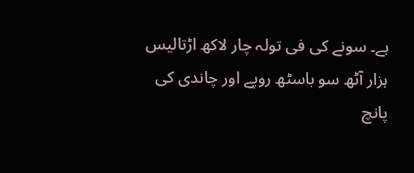ہے۔ سونے کی فی تولہ چار لاکھ اڑتالیس ہزار آٹھ سو باسٹھ روپے اور چاندی کی پانچ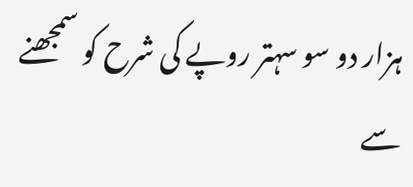ہزار دو سو سہتر روپے کی شرح کو سمجھنے سے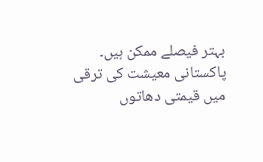بہتر فیصلے ممکن ہیں۔ پاکستانی معیشت کی ترقی میں قیمتی دھاتوں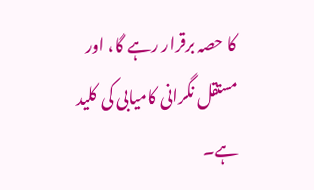کا حصہ برقرار رہے گا، اور مستقل نگرانی کامیابی کی کلید ہے۔